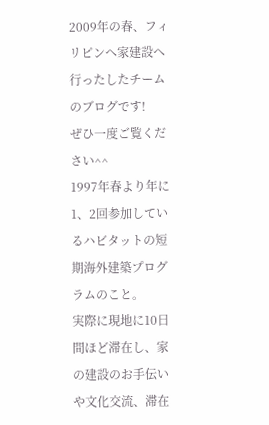2009年の春、フィリピンへ家建設へ行ったしたチームのブログです!
ぜひ一度ご覧ください^^
1997年春より年に1、2回参加しているハビタットの短期海外建築プログラムのこと。
実際に現地に10日間ほど滞在し、家の建設のお手伝いや文化交流、滞在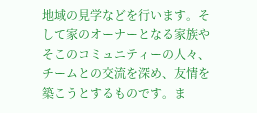地域の見学などを行います。そして家のオーナーとなる家族やそこのコミュニティーの人々、チームとの交流を深め、友情を築こうとするものです。ま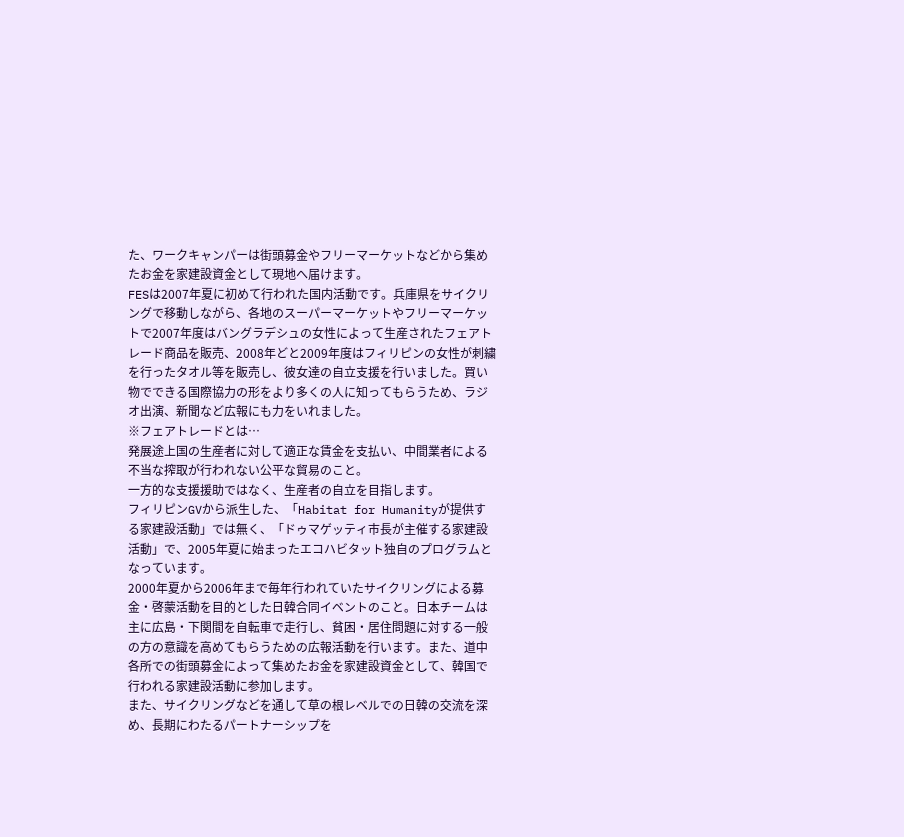た、ワークキャンパーは街頭募金やフリーマーケットなどから集めたお金を家建設資金として現地へ届けます。
FESは2007年夏に初めて行われた国内活動です。兵庫県をサイクリングで移動しながら、各地のスーパーマーケットやフリーマーケットで2007年度はバングラデシュの女性によって生産されたフェアトレード商品を販売、2008年どと2009年度はフィリピンの女性が刺繍を行ったタオル等を販売し、彼女達の自立支援を行いました。買い物でできる国際協力の形をより多くの人に知ってもらうため、ラジオ出演、新聞など広報にも力をいれました。
※フェアトレードとは…
発展途上国の生産者に対して適正な賃金を支払い、中間業者による不当な搾取が行われない公平な貿易のこと。
一方的な支援援助ではなく、生産者の自立を目指します。
フィリピンGVから派生した、「Habitat for Humanityが提供する家建設活動」では無く、「ドゥマゲッティ市長が主催する家建設活動」で、2005年夏に始まったエコハビタット独自のプログラムとなっています。
2000年夏から2006年まで毎年行われていたサイクリングによる募金・啓蒙活動を目的とした日韓合同イベントのこと。日本チームは主に広島・下関間を自転車で走行し、貧困・居住問題に対する一般の方の意識を高めてもらうための広報活動を行います。また、道中各所での街頭募金によって集めたお金を家建設資金として、韓国で行われる家建設活動に参加します。
また、サイクリングなどを通して草の根レベルでの日韓の交流を深め、長期にわたるパートナーシップを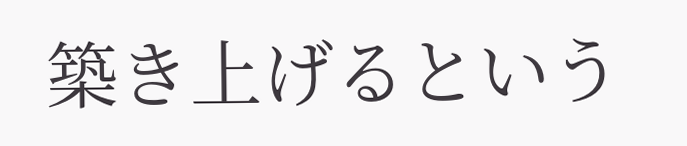築き上げるという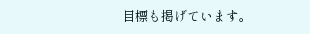目標も掲げています。